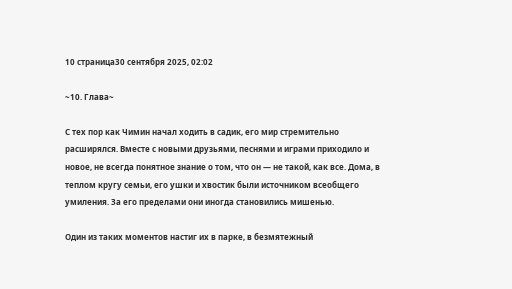10 страница30 сентября 2025, 02:02

~10. Глава~

С тех пор как Чимин начал ходить в садик, его мир стремительно расширялся. Вместе с новыми друзьями, песнями и играми приходило и новое, не всегда понятное знание о том, что он — не такой, как все. Дома, в теплом кругу семьи, его ушки и хвостик были источником всеобщего умиления. За его пределами они иногда становились мишенью.

Один из таких моментов настиг их в парке, в безмятежный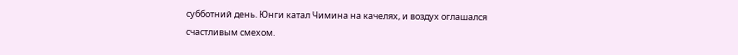субботний день. Юнги катал Чимина на качелях, и воздух оглашался счастливым смехом.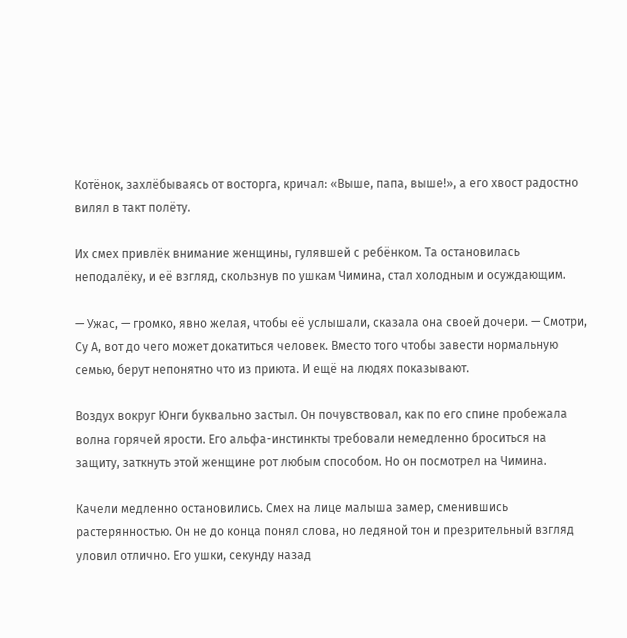Котёнок, захлёбываясь от восторга, кричал: «Выше, папа, выше!», а его хвост радостно вилял в такт полёту.

Их смех привлёк внимание женщины, гулявшей с ребёнком. Та остановилась неподалёку, и её взгляд, скользнув по ушкам Чимина, стал холодным и осуждающим.

— Ужас, — громко, явно желая, чтобы её услышали, сказала она своей дочери. — Смотри, Су А, вот до чего может докатиться человек. Вместо того чтобы завести нормальную семью, берут непонятно что из приюта. И ещё на людях показывают.

Воздух вокруг Юнги буквально застыл. Он почувствовал, как по его спине пробежала волна горячей ярости. Его альфа-инстинкты требовали немедленно броситься на защиту, заткнуть этой женщине рот любым способом. Но он посмотрел на Чимина.

Качели медленно остановились. Смех на лице малыша замер, сменившись растерянностью. Он не до конца понял слова, но ледяной тон и презрительный взгляд уловил отлично. Его ушки, секунду назад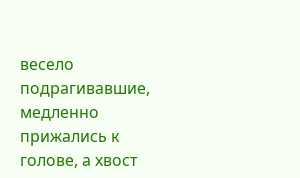весело подрагивавшие, медленно прижались к голове, а хвост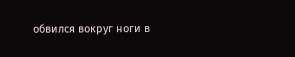обвился вокруг ноги в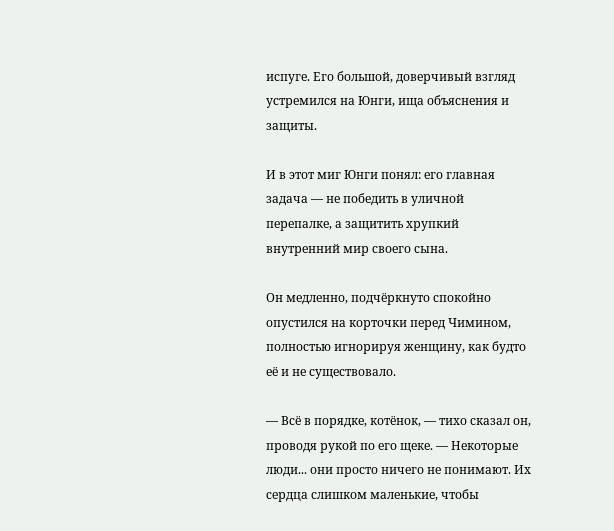испуге. Его большой, доверчивый взгляд устремился на Юнги, ища объяснения и защиты.

И в этот миг Юнги понял: его главная задача — не победить в уличной перепалке, а защитить хрупкий внутренний мир своего сына.

Он медленно, подчёркнуто спокойно опустился на корточки перед Чимином, полностью игнорируя женщину, как будто её и не существовало.

— Всё в порядке, котёнок, — тихо сказал он, проводя рукой по его щеке. — Некоторые люди... они просто ничего не понимают. Их сердца слишком маленькие, чтобы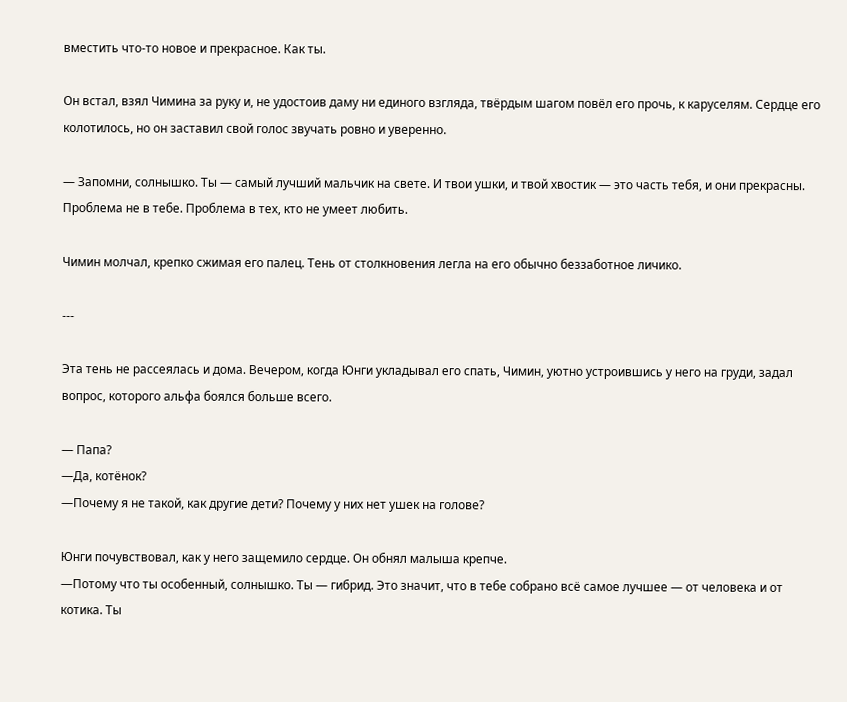вместить что-то новое и прекрасное. Как ты.

Он встал, взял Чимина за руку и, не удостоив даму ни единого взгляда, твёрдым шагом повёл его прочь, к каруселям. Сердце его колотилось, но он заставил свой голос звучать ровно и уверенно.

— Запомни, солнышко. Ты — самый лучший мальчик на свете. И твои ушки, и твой хвостик — это часть тебя, и они прекрасны. Проблема не в тебе. Проблема в тех, кто не умеет любить.

Чимин молчал, крепко сжимая его палец. Тень от столкновения легла на его обычно беззаботное личико.

---

Эта тень не рассеялась и дома. Вечером, когда Юнги укладывал его спать, Чимин, уютно устроившись у него на груди, задал вопрос, которого альфа боялся больше всего.

— Папа?
—Да, котёнок?
—Почему я не такой, как другие дети? Почему у них нет ушек на голове?

Юнги почувствовал, как у него защемило сердце. Он обнял малыша крепче.
—Потому что ты особенный, солнышко. Ты — гибрид. Это значит, что в тебе собрано всё самое лучшее — от человека и от котика. Ты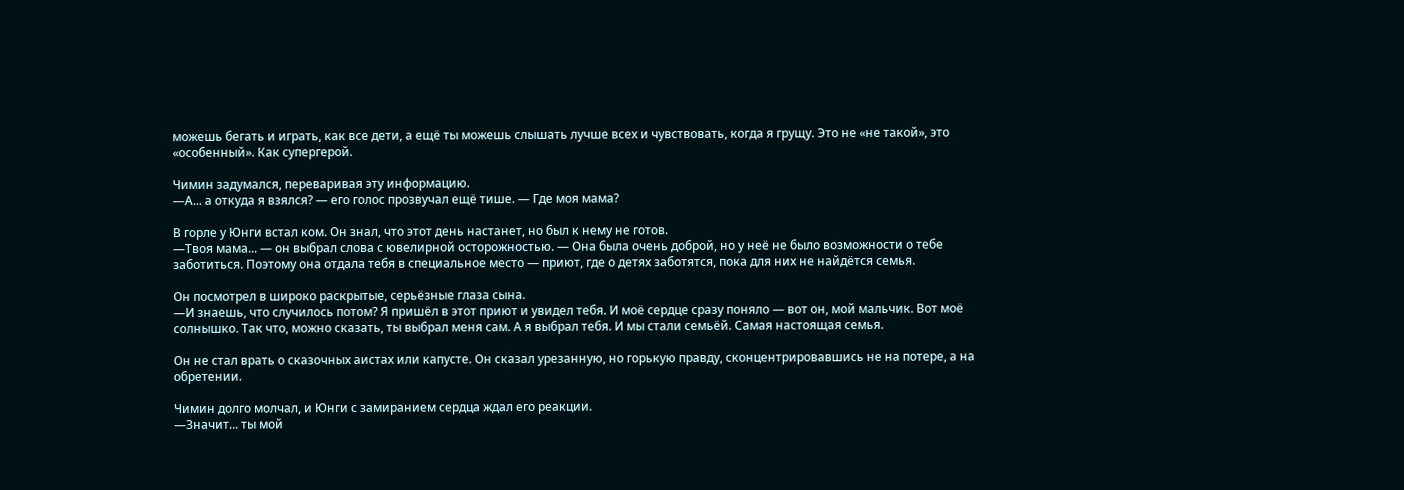можешь бегать и играть, как все дети, а ещё ты можешь слышать лучше всех и чувствовать, когда я грущу. Это не «не такой», это «особенный». Как супергерой.

Чимин задумался, переваривая эту информацию.
—А... а откуда я взялся? — его голос прозвучал ещё тише. — Где моя мама?

В горле у Юнги встал ком. Он знал, что этот день настанет, но был к нему не готов.
—Твоя мама... — он выбрал слова с ювелирной осторожностью. — Она была очень доброй, но у неё не было возможности о тебе заботиться. Поэтому она отдала тебя в специальное место — приют, где о детях заботятся, пока для них не найдётся семья.

Он посмотрел в широко раскрытые, серьёзные глаза сына.
—И знаешь, что случилось потом? Я пришёл в этот приют и увидел тебя. И моё сердце сразу поняло — вот он, мой мальчик. Вот моё солнышко. Так что, можно сказать, ты выбрал меня сам. А я выбрал тебя. И мы стали семьёй. Самая настоящая семья.

Он не стал врать о сказочных аистах или капусте. Он сказал урезанную, но горькую правду, сконцентрировавшись не на потере, а на обретении.

Чимин долго молчал, и Юнги с замиранием сердца ждал его реакции.
—Значит... ты мой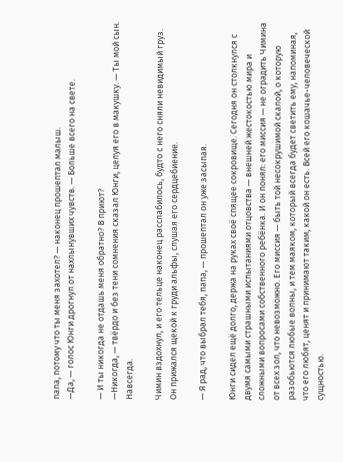папа, потому что ты меня захотел? — наконец прошептал малыш.
—Да, — голос Юнги дрогнул от нахлынувших чувств. — Больше всего на свете.

— И ты никогда не отдашь меня обратно? В приют?
—Никогда, — твёрдо и без тени сомнения сказал Юнги, целуя его в макушку. — Ты мой сын. Навсегда.

Чимин вздохнул, и его тельце наконец расслабилось, будто с него сняли невидимый груз. Он прижался щекой к груди альфы, слушая его сердцебиение.

— Я рад, что выбрал тебя, папа, — прошептал он уже засыпая.

Юнги сидел ещё долго, держа на руках своё спящее сокровище. Сегодня он столкнулся с двумя самыми страшными испытаниями отцовства — внешней жестокостью мира и сложными вопросами собственного ребёнка. И он понял: его миссия — не оградить Чимина от всех зол, что невозможно. Его миссия — быть той несокрушимой скалой, о которую разобьются любые волны, и тем маяком, который всегда будет светить ему, напоминая, что его любят, ценят и принимают таким, какой он есть. Всей его кошачье-человеческой сущностью.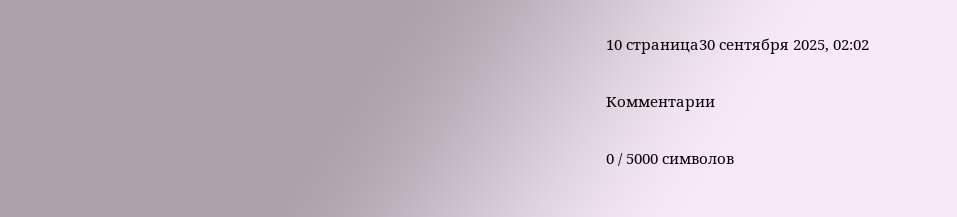10 страница30 сентября 2025, 02:02

Комментарии

0 / 5000 символов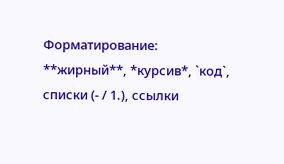Форматирование: **жирный**, *курсив*, `код`, списки (- / 1.), ссылки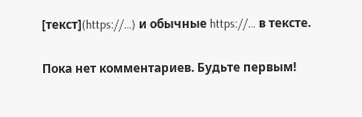[текст](https://…) и обычные https://… в тексте.

Пока нет комментариев. Будьте первым!